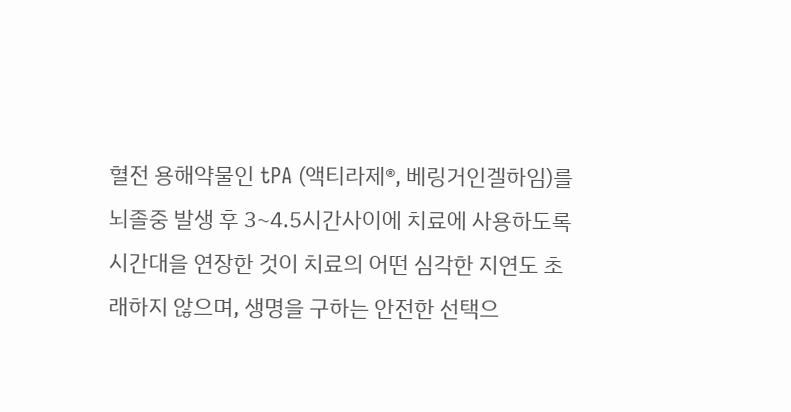혈전 용해약물인 tPA (액티라제®, 베링거인겔하임)를 뇌졸중 발생 후 3~4.5시간사이에 치료에 사용하도록 시간대을 연장한 것이 치료의 어떤 심각한 지연도 초래하지 않으며, 생명을 구하는 안전한 선택으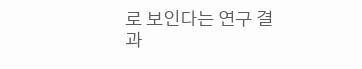로 보인다는 연구 결과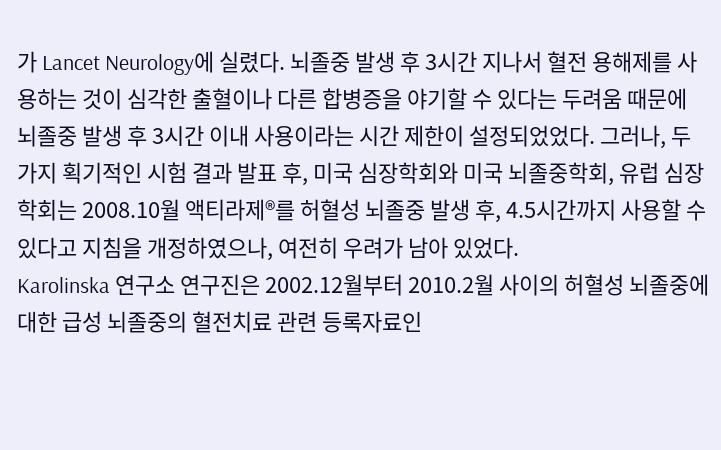가 Lancet Neurology에 실렸다. 뇌졸중 발생 후 3시간 지나서 혈전 용해제를 사용하는 것이 심각한 출혈이나 다른 합병증을 야기할 수 있다는 두려움 때문에 뇌졸중 발생 후 3시간 이내 사용이라는 시간 제한이 설정되었었다. 그러나, 두 가지 획기적인 시험 결과 발표 후, 미국 심장학회와 미국 뇌졸중학회, 유럽 심장학회는 2008.10월 액티라제®를 허혈성 뇌졸중 발생 후, 4.5시간까지 사용할 수 있다고 지침을 개정하였으나, 여전히 우려가 남아 있었다.
Karolinska 연구소 연구진은 2002.12월부터 2010.2월 사이의 허혈성 뇌졸중에 대한 급성 뇌졸중의 혈전치료 관련 등록자료인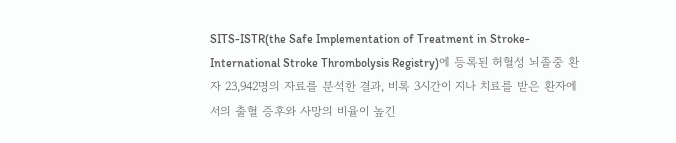SITS-ISTR(the Safe Implementation of Treatment in Stroke-International Stroke Thrombolysis Registry)에 등록된 허혈성 뇌졸중 환자 23,942명의 자료를 분석한 결과, 비록 3시간이 지나 치료를 받은 환자에서의 출혈 증후와 사망의 비율이 높긴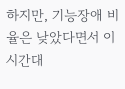하지만, 기능장애 비율은 낮았다면서 이 시간대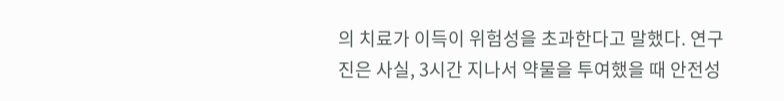의 치료가 이득이 위험성을 초과한다고 말했다. 연구진은 사실, 3시간 지나서 약물을 투여했을 때 안전성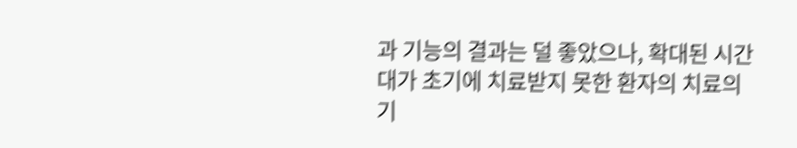과 기능의 결과는 덜 좋았으나, 확대된 시간대가 초기에 치료받지 못한 환자의 치료의 기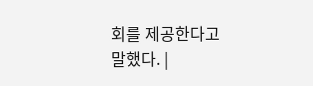회를 제공한다고 말했다. |